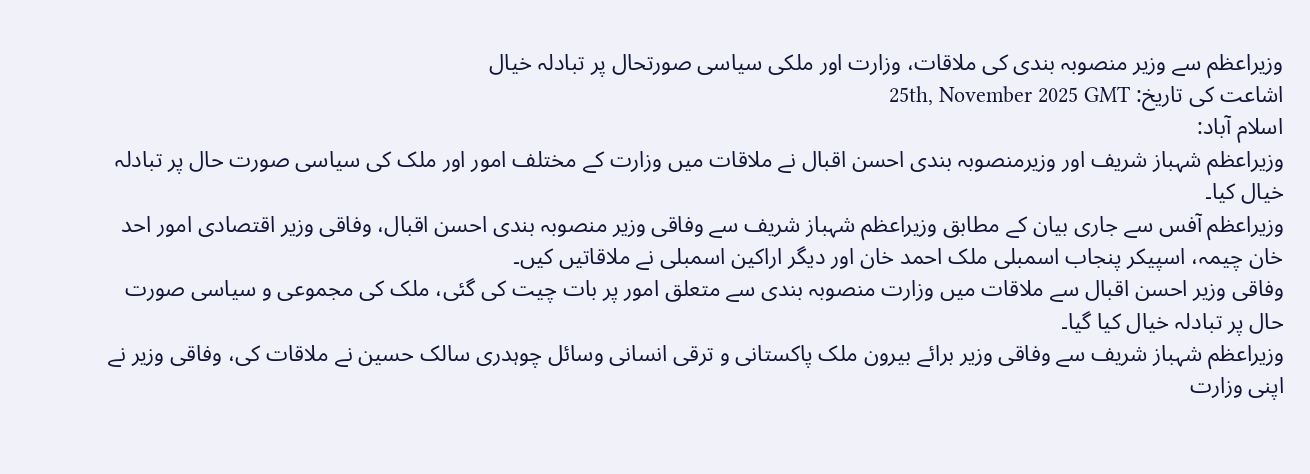وزیراعظم سے وزیر منصوبہ بندی کی ملاقات، وزارت اور ملکی سیاسی صورتحال پر تبادلہ خیال
اشاعت کی تاریخ: 25th, November 2025 GMT
اسلام آباد:
وزیراعظم شہباز شریف اور وزیرمنصوبہ بندی احسن اقبال نے ملاقات میں وزارت کے مختلف امور اور ملک کی سیاسی صورت حال پر تبادلہ خیال کیا۔
وزیراعظم آفس سے جاری بیان کے مطابق وزیراعظم شہباز شریف سے وفاقی وزیر منصوبہ بندی احسن اقبال، وفاقی وزیر اقتصادی امور احد خان چیمہ، اسپیکر پنجاب اسمبلی ملک احمد خان اور دیگر اراکین اسمبلی نے ملاقاتیں کیں۔
وفاقی وزیر احسن اقبال سے ملاقات میں وزارت منصوبہ بندی سے متعلق امور پر بات چیت کی گئی، ملک کی مجموعی و سیاسی صورت حال پر تبادلہ خیال کیا گیا۔
وزیراعظم شہباز شریف سے وفاقی وزیر برائے بیرون ملک پاکستانی و ترقی انسانی وسائل چوہدری سالک حسین نے ملاقات کی، وفاقی وزیر نے اپنی وزارت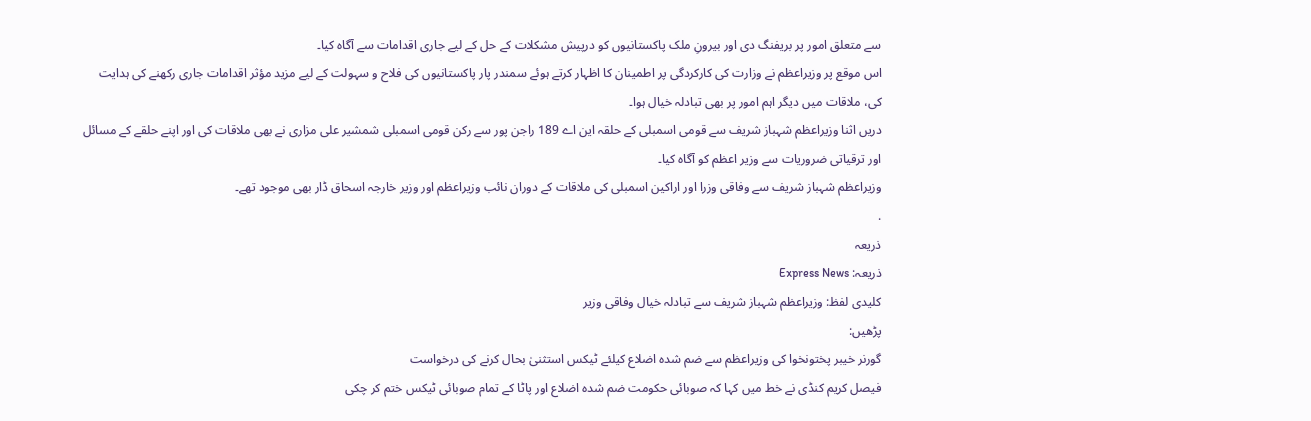سے متعلق امور پر بریفنگ دی اور بیرونِ ملک پاکستانیوں کو درپیش مشکلات کے حل کے لیے جاری اقدامات سے آگاہ کیا۔
اس موقع پر وزیراعظم نے وزارت کی کارکردگی پر اطمینان کا اظہار کرتے ہوئے سمندر پار پاکستانیوں کی فلاح و سہولت کے لیے مزید مؤثر اقدامات جاری رکھنے کی ہدایت کی، ملاقات میں دیگر اہم امور پر بھی تبادلہ خیال ہوا۔
دریں اثنا وزیراعظم شہباز شریف سے قومی اسمبلی کے حلقہ این اے 189 راجن پور سے رکن قومی اسمبلی شمشیر علی مزاری نے بھی ملاقات کی اور اپنے حلقے کے مسائل اور ترقیاتی ضروریات سے وزیر اعظم کو آگاہ کیا۔
وزیراعظم شہباز شریف سے وفاقی وزرا اور اراکین اسمبلی کی ملاقات کے دوران نائب وزیراعظم اور وزیر خارجہ اسحاق ڈار بھی موجود تھے۔
.
ذریعہ
ذریعہ: Express News
کلیدی لفظ: وزیراعظم شہباز شریف سے تبادلہ خیال وفاقی وزیر
پڑھیں:
گورنر خیبر پختونخوا کی وزیراعظم سے ضم شدہ اضلاع کیلئے ٹیکس استثنیٰ بحال کرنے کی درخواست
فیصل کریم کنڈی نے خط میں کہا کہ صوبائی حکومت ضم شدہ اضلاع اور پاٹا کے تمام صوبائی ٹیکس ختم کر چکی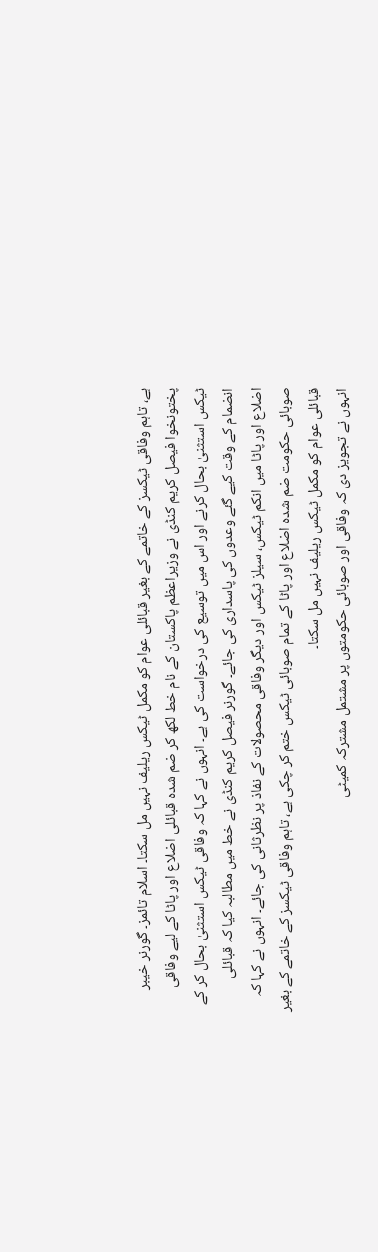ہے، تاہم وفاقی ٹیکسز کے خاتمے کے بغیر قبائلی عوام کو مکمل ٹیکس ریلیف نہیں مل سکتا۔ اسلام تائمز۔ گورنر خیبر پختونخوا فیصل کریم کنڈی نے وزیراعظم پاکستان کے نام خط لکھ کر ضم شدہ قبائلی اضلاع اور پاٹا کے لیے وفاقی ٹیکس استثنیٰ بحال کرنے اور اس میں توسیع کی درخواست کی ہے۔ انہوں نے کہا کہ وفاقی ٹیکس استثنیٰ بحال کر کے انضمام کے وقت کیے گئے وعدوں کی پاسداری کی جائے۔ گورنر فیصل کریم کنڈی نے خط میں مطالبہ کیا کہ قبائلی اضلاع اور پاٹا میں انکم ٹیکس، سیلز ٹیکس اور دیگر وفاقی محصولات کے نفاذ پر نظرثانی کی جائے۔ انہوں نے کہا کہ صوبائی حکومت ضم شدہ اضلاع اور پاٹا کے تمام صوبائی ٹیکس ختم کر چکی ہے، تاہم وفاقی ٹیکسز کے خاتمے کے بغیر قبائلی عوام کو مکمل ٹیکس ریلیف نہیں مل سکتا۔
انہوں نے تجویز دی کہ وفاقی اور صوبائی حکومتوں پر مشتمل مشترکہ کمیٹی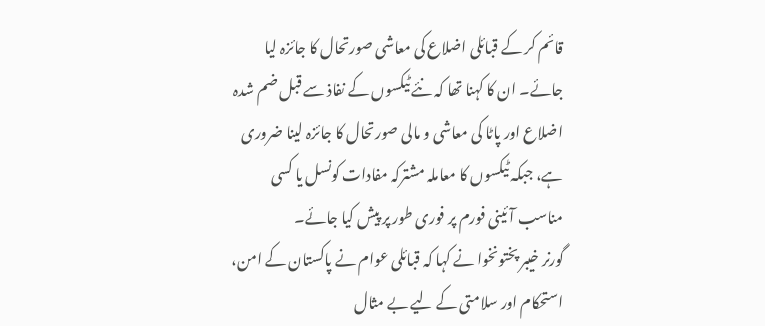قائم کر کے قبائلی اضلاع کی معاشی صورتحال کا جائزہ لیا جائے۔ ان کا کہنا تھا کہ نئے ٹیکسوں کے نفاذ سے قبل ضم شدہ اضلاع اور پاٹا کی معاشی و مالی صورتحال کا جائزہ لینا ضروری ہے، جبکہ ٹیکسوں کا معاملہ مشترکہ مفادات کونسل یا کسی مناسب آئینی فورم پر فوری طور پر پیش کیا جائے۔
گورنر خیبر پختونخوا نے کہا کہ قبائلی عوام نے پاکستان کے امن، استحکام اور سلامتی کے لیے بے مثال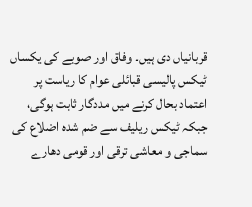قربانیاں دی ہیں۔ وفاق اور صوبے کی یکساں ٹیکس پالیسی قبائلی عوام کا ریاست پر اعتماد بحال کرنے میں مددگار ثابت ہوگی، جبکہ ٹیکس ریلیف سے ضم شدہ اضلاع کی سماجی و معاشی ترقی اور قومی دھارے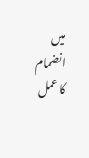میں انضمام کا عمل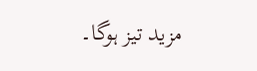مزید تیز ہوگا۔